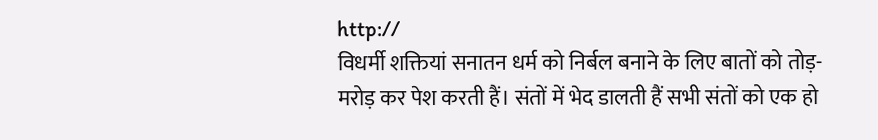http://
विधर्मी शक्तियां सनातन धर्म को निर्बल बनाने के लिए बातों को तोड़-मरोड़ कर पेश करती हैं। संतों में भेद डालती हैं सभी संतों को एक हो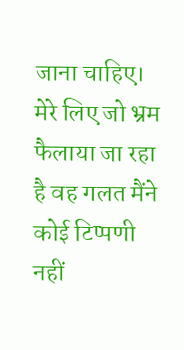जाना चाहिए। मेरे लिए जो भ्रम फैलाया जा रहा है वह गलत मैंने कोई टिप्पणी नहीं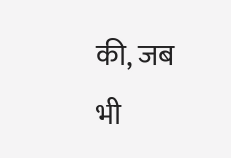की, जब भी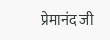प्रेमानंद जी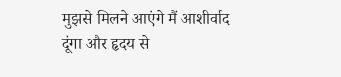मुझसे मिलने आएंगे मैं आशीर्वाद दूंगा और हृदय से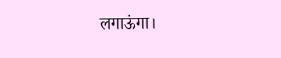लगाऊंगा।